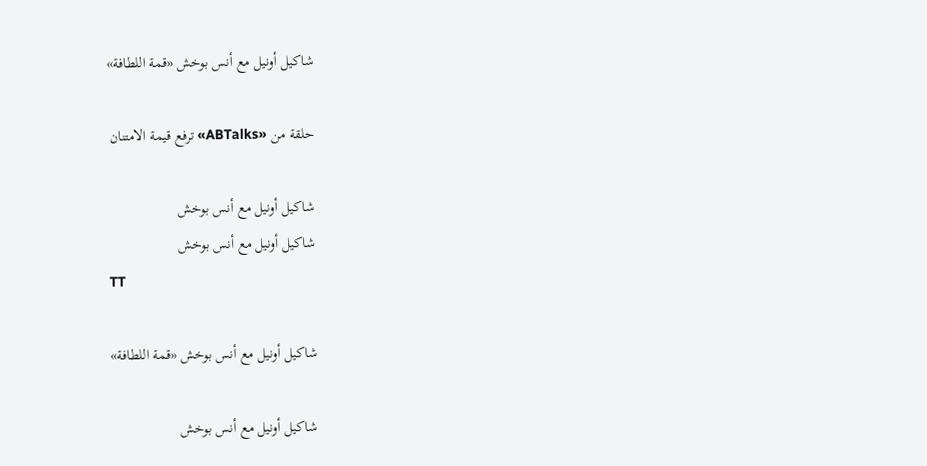شاكيل أونيل مع أنس بوخش «قمة اللطافة»

حلقة من «ABTalks» ترفع قيمة الامتنان

شاكيل أونيل مع أنس بوخش
شاكيل أونيل مع أنس بوخش
TT

شاكيل أونيل مع أنس بوخش «قمة اللطافة»

شاكيل أونيل مع أنس بوخش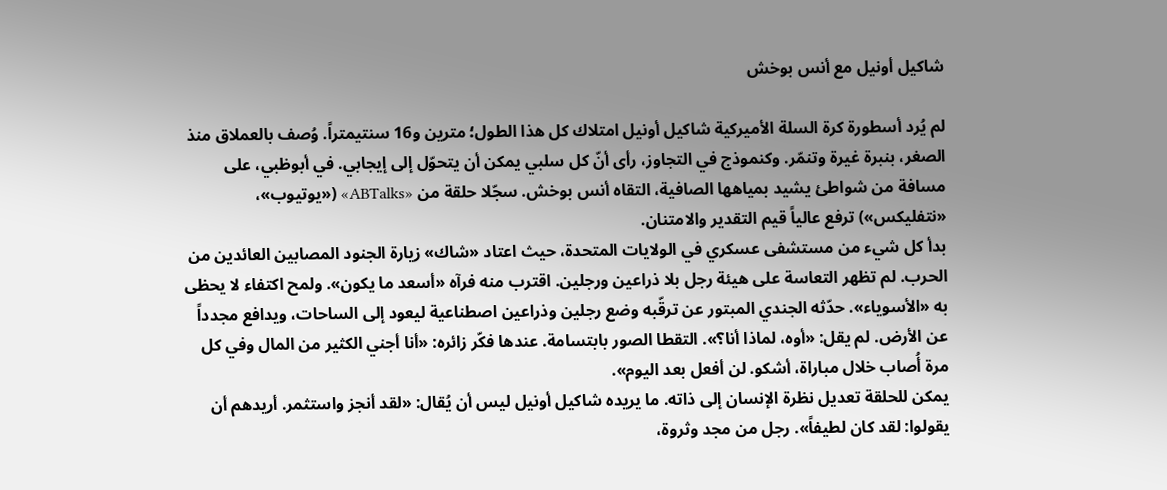شاكيل أونيل مع أنس بوخش

لم يُرد أسطورة كرة السلة الأميركية شاكيل أونيل امتلاك كل هذا الطول؛ مترين و16 سنتيمتراً. وُصف بالعملاق منذ الصغر، بنبرة غيرة وتنمّر. وكنموذج في التجاوز، رأى أنّ كل سلبي يمكن أن يتحوّل إلى إيجابي. في أبوظبي، على مسافة من شواطئ يشيد بمياهها الصافية، التقاه أنس بوخش. سجّلا حلقة من «ABTalks» («يوتيوب»، «نتفليكس») ترفع عالياً قيم التقدير والامتنان.
بدأ كل شيء من مستشفى عسكري في الولايات المتحدة، حيث اعتاد «شاك» زيارة الجنود المصابين العائدين من الحرب. لم تظهر التعاسة على هيئة رجل بلا ذراعين ورجلين. اقترب منه فرآه «أسعد ما يكون». ولمح اكتفاء لا يحظى به «الأسوياء». حدّثه الجندي المبتور عن ترقّبه وضع رجلين وذراعين اصطناعية ليعود إلى الساحات، ويدافع مجدداً عن الأرض. لم يقل: «أوه، لماذا أنا؟». التقطا الصور بابتسامة. عندها فكّر زائره: «أنا أجني الكثير من المال وفي كل مرة أُصاب خلال مباراة، أشكو. لن أفعل بعد اليوم».
يمكن للحلقة تعديل نظرة الإنسان إلى ذاته. ما يريده شاكيل أونيل ليس أن يُقال: «لقد أنجز واستثمر. أريدهم أن يقولوا: لقد كان لطيفاً». رجل من مجد وثروة،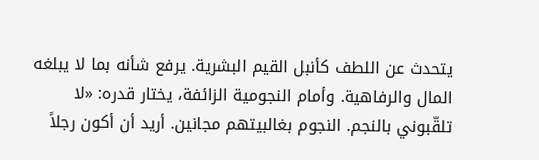يتحدث عن اللطف كأنبل القيم البشرية. يرفع شأنه بما لا يبلغه المال والرفاهية. وأمام النجومية الزائفة، يختار قدره: «لا تلقّبوني بالنجم. النجوم بغالبيتهم مجانين. أريد أن أكون رجلاً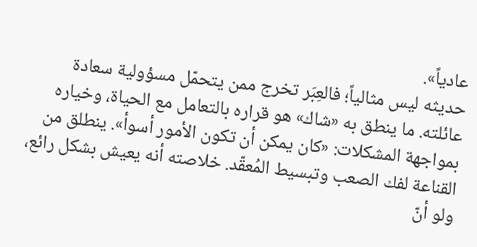عادياً».
حديثه ليس مثالياً؛ فالعِبَر تخرج ممن يتحمّل مسؤولية سعادة عائلته. ما ينطق به «شاك» هو قراره بالتعامل مع الحياة، وخياره بمواجهة المشكلات: «كان يمكن أن تكون الأمور أسوأ». ينطلق من القناعة لفك الصعب وتبسيط المُعقّد. خلاصته أنه يعيش بشكل رائع، ولو أنّ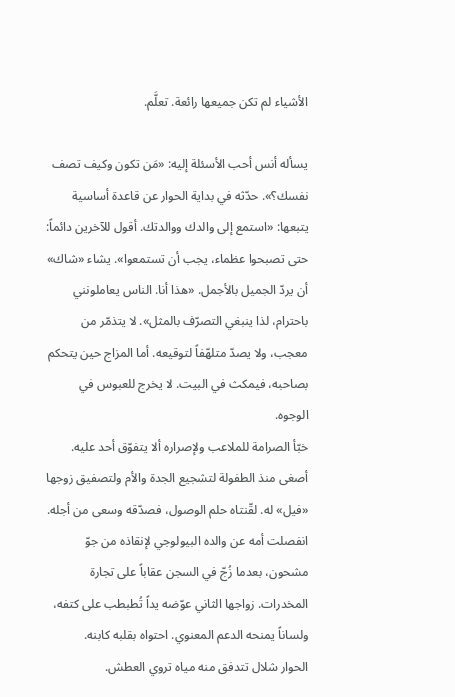الأشياء لم تكن جميعها رائعة. تعلَّم.

يسأله أنس أحب الأسئلة إليه: «مَن تكون وكيف تصف نفسك؟». حدّثه في بداية الحوار عن قاعدة أساسية يتبعها: «استمع إلى والدك ووالدتك. أقول للآخرين دائماً: حتى تصبحوا عظماء، يجب أن تستمعوا». يشاء «شاك» أن يردّ الجميل بالأجمل. «هذا أنا. الناس يعاملونني باحترام، لذا ينبغي التصرّف بالمثل». لا يتذمّر من معجب، ولا يصدّ متلهّفاً لتوقيعه. أما المزاج حين يتحكم بصاحبه، فيمكث في البيت. لا يخرج للعبوس في الوجوه.
خبّأ الصرامة للملاعب ولإصراره ألا يتفوّق أحد عليه. أصغى منذ الطفولة لتشجيع الجدة والأم ولتصفيق زوجها «فيل» له. لقّنتاه حلم الوصول، فصدّقه وسعى من أجله. انفصلت أمه عن والده البيولوجي لإنقاذه من جوّ مشحون، بعدما زُجّ في السجن عقاباً على تجارة المخدرات. زواجها الثاني عوّضه يداً تُطبطب على كتفه، ولساناً يمنحه الدعم المعنوي. احتواه بقلبه كابنه.
الحوار شلال تتدفق منه مياه تروي العطش.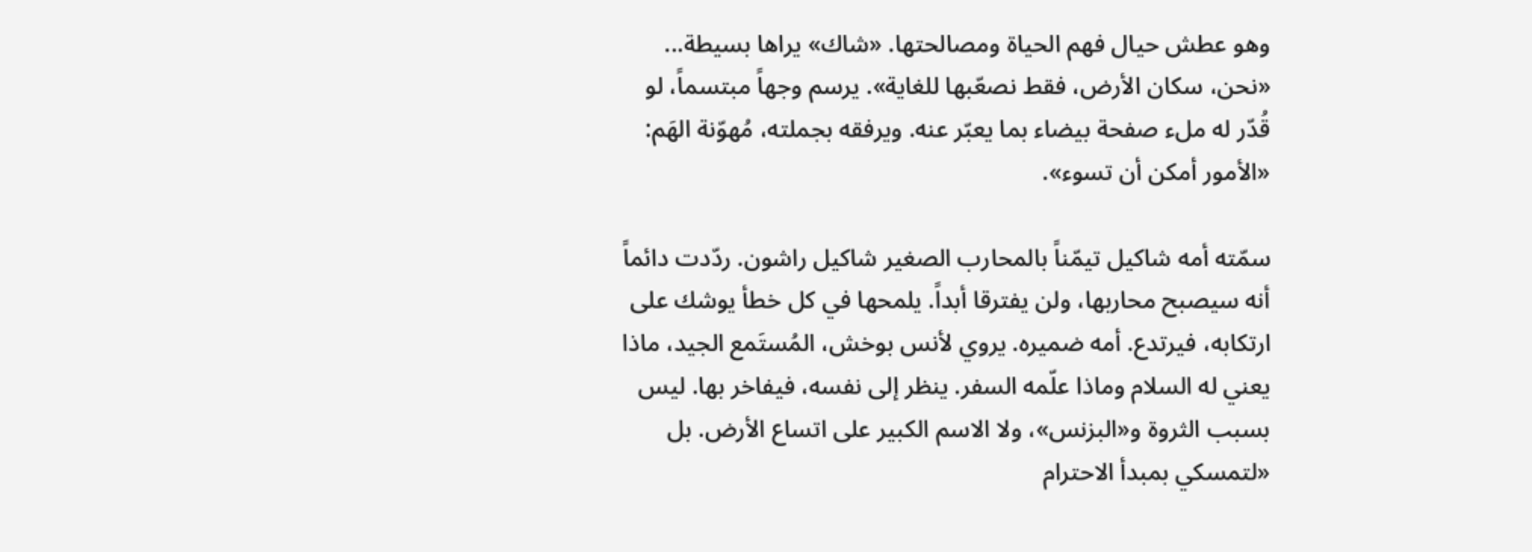وهو عطش حيال فهم الحياة ومصالحتها. «شاك» يراها بسيطة... «نحن، سكان الأرض، فقط نصعّبها للغاية». يرسم وجهاً مبتسماً، لو قُدّر له ملء صفحة بيضاء بما يعبّر عنه. ويرفقه بجملته، مُهوّنة الهَم: «الأمور أمكن أن تسوء».

سمّته أمه شاكيل تيمّناً بالمحارب الصغير شاكيل راشون. ردّدت دائماً أنه سيصبح محاربها، ولن يفترقا أبداً. يلمحها في كل خطأ يوشك على ارتكابه، فيرتدع. أمه ضميره. يروي لأنس بوخش، المُستَمع الجيد، ماذا يعني له السلام وماذا علّمه السفر. ينظر إلى نفسه، فيفاخر بها. ليس بسبب الثروة و«البزنس»، ولا الاسم الكبير على اتساع الأرض. بل «لتمسكي بمبدأ الاحترام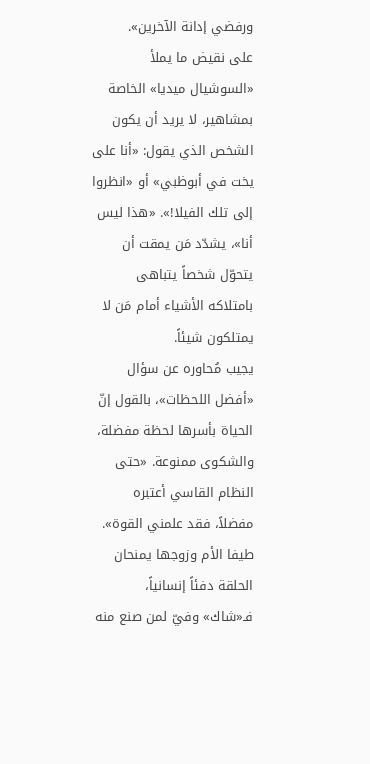ورفضي إدانة الآخرين».
على نقيض ما يملأ «السوشيال ميديا» الخاصة بمشاهير، لا يريد أن يكون الشخص الذي يقول: «أنا على يخت في أبوظبي» أو «انظروا إلى تلك الفيلا!». «هذا ليس أنا»، يشدّد مَن يمقت أن يتحوّل شخصاً يتباهى بامتلاكه الأشياء أمام مَن لا يمتلكون شيئاً.
يجيب مُحاوره عن سؤال «أفضل اللحظات»، بالقول إنّ الحياة بأسرها لحظة مفضلة، والشكوى ممنوعة. «حتى النظام القاسي أعتبره مفضلاً، فقد علمني القوة». طيفا الأم وزوجها يمنحان الحلقة دفئاً إنسانياً، فـ«شاك» وفيّ لمن صنع منه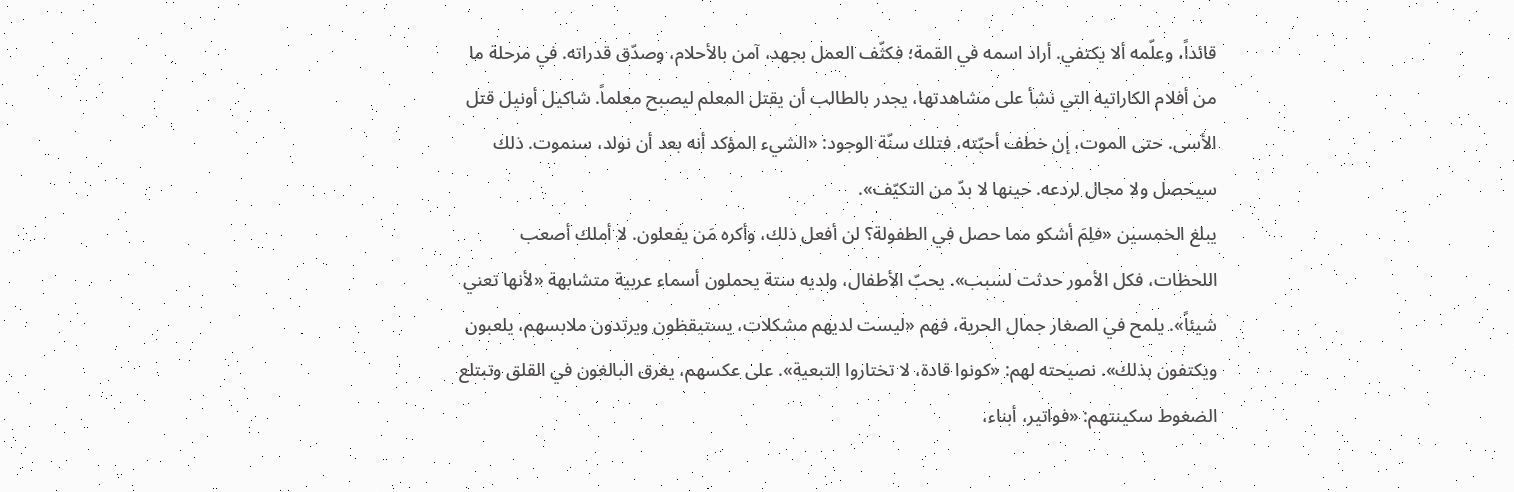قائداً، وعلّمه ألا يكتفي. أراد اسمه في القمة؛ فكثّف العمل بجهد، آمن بالأحلام، وصدّق قدراته. في مرحلة ما من أفلام الكاراتيه التي نشأ على مشاهدتها، يجدر بالطالب أن يقتل المعلم ليصبح معلماً. شاكيل أونيل قتل الأسى. حتى الموت، إن خطف أحبّته، فتلك سنّة الوجود: «الشيء المؤكد أنه بعد أن نولد، سنموت. ذلك سيحصل ولا مجال لردعه. حينها لا بدّ من التكيّف».
يبلغ الخمسين «فلِمَ أشكو مما حصل في الطفولة؟ لن أفعل ذلك، وأكره مَن يفعلون. لا أملك أصعب اللحظات، فكل الأمور حدثت لسبب». يحبّ الأطفال، ولديه ستة يحملون أسماء عربية متشابهة «لأنها تعني شيئاً». يلمح في الصغار جمال الحرية، فهم «ليست لديهم مشكلات، يستيقظون ويرتدون ملابسهم، يلعبون ويكتفون بذلك». نصيحته لهم: «كونوا قادة، لا تختاروا التبعية». على عكسهم، يغرق البالغون في القلق وتبتلع الضغوط سكينتهم: «فواتير، أبناء،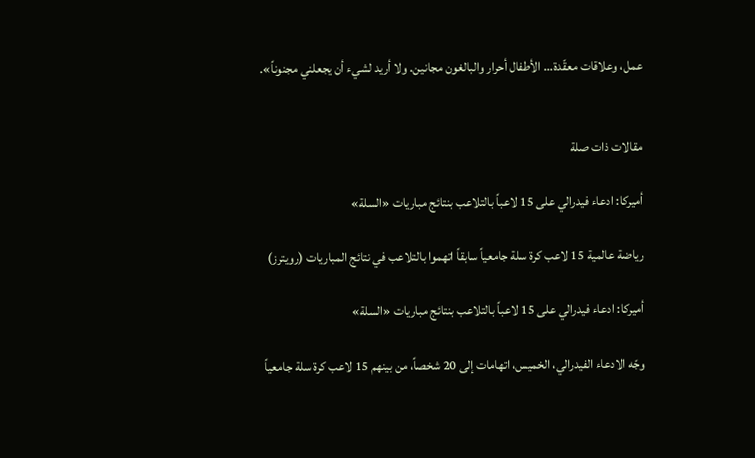عمل، وعلاقات معقّدة... الأطفال أحرار والبالغون مجانين. ولا أريد لشيء أن يجعلني مجنوناً».


مقالات ذات صلة

أميركا: ادعاء فيدرالي على 15 لاعباً بالتلاعب بنتائج مباريات «السلة»

رياضة عالمية 15 لاعب كرة سلة جامعياً سابقاً اتهموا بالتلاعب في نتائج المباريات (رويترز)

أميركا: ادعاء فيدرالي على 15 لاعباً بالتلاعب بنتائج مباريات «السلة»

وجّه الادعاء الفيدرالي، الخميس، اتهامات إلى 20 شخصاً، من بينهم 15 لاعب كرة سلة جامعياً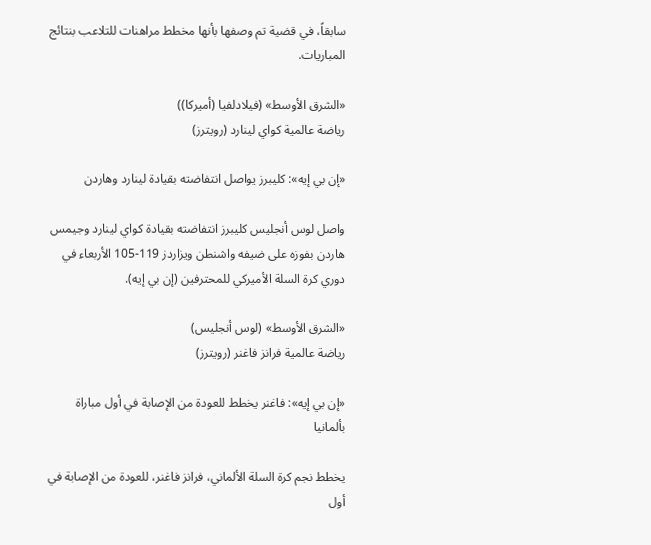سابقاً، في قضية تم وصفها بأنها مخطط مراهنات للتلاعب بنتائج المباريات.

«الشرق الأوسط» (فيلادلفيا (أميركا))
رياضة عالمية كواي لينارد (رويترز)

«إن بي إيه»: كليبرز يواصل انتفاضته بقيادة لينارد وهاردن

واصل لوس أنجليس كليبرز انتفاضته بقيادة كواي لينارد وجيمس هاردن بفوزه على ضيفه واشنطن ويزاردز 119-105 الأربعاء في دوري كرة السلة الأميركي للمحترفين (إن بي إيه).

«الشرق الأوسط» (لوس أنجليس)
رياضة عالمية فرانز فاغنر (رويترز)

«إن بي إيه»: فاغنر يخطط للعودة من الإصابة في أول مباراة بألمانيا

يخطط نجم كرة السلة الألماني، فرانز فاغنر، للعودة من الإصابة في أول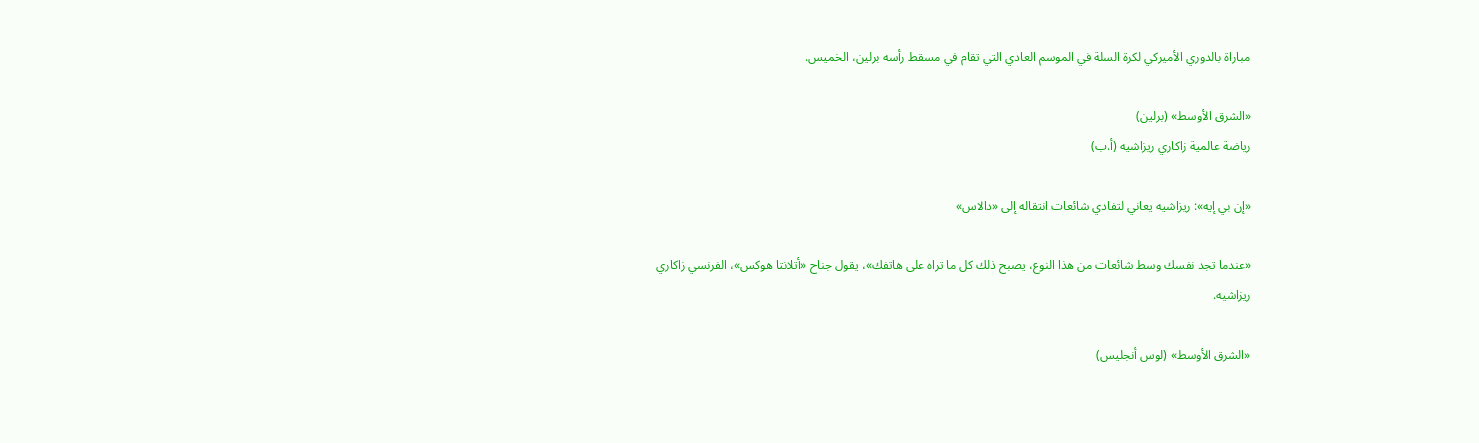مباراة بالدوري الأميركي لكرة السلة في الموسم العادي التي تقام في مسقط رأسه برلين، الخميس.

«الشرق الأوسط» (برلين)
رياضة عالمية زاكاري ريزاشيه (أ.ب)

«إن بي إيه»: ريزاشيه يعاني لتفادي شائعات انتقاله إلى «دالاس»

«عندما تجد نفسك وسط شائعات من هذا النوع، يصبح ذلك كل ما تراه على هاتفك»، يقول جناح «أتلانتا هوكس»، الفرنسي زاكاري ريزاشيه.

«الشرق الأوسط» (لوس أنجليس)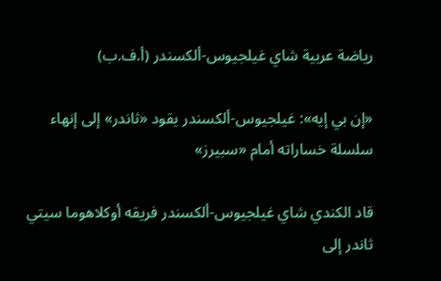رياضة عربية شاي غيلجيوس-ألكسندر (أ.ف.ب)

«إن بي إيه»: غيلجيوس-ألكسندر يقود «ثاندر» إلى إنهاء سلسلة خساراته أمام «سبيرز»

قاد الكندي شاي غيلجيوس-ألكسندر فريقه أوكلاهوما سيتي ثاندر إلى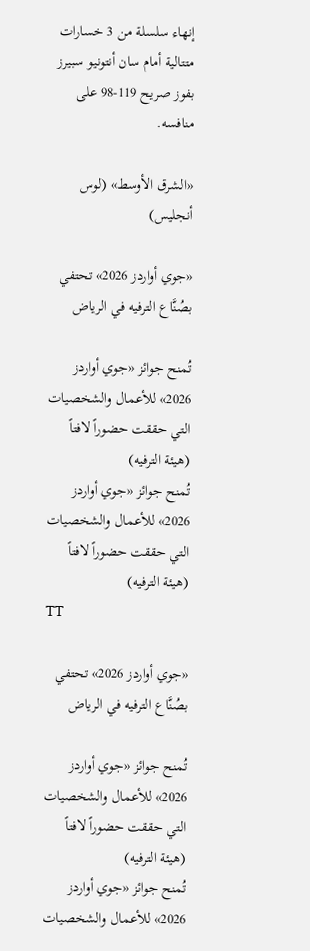إنهاء سلسلة من 3 خسارات متتالية أمام سان أنتونيو سبيرز بفوز صريح 119-98 على منافسه.

«الشرق الأوسط» (لوس أنجليس)

«جوي أواردز 2026» تحتفي بصُنَّاع الترفيه في الرياض

تُمنح جوائز «جوي أواردز 2026» للأعمال والشخصيات التي حققت حضوراً لافتاً (هيئة الترفيه)
تُمنح جوائز «جوي أواردز 2026» للأعمال والشخصيات التي حققت حضوراً لافتاً (هيئة الترفيه)
TT

«جوي أواردز 2026» تحتفي بصُنَّاع الترفيه في الرياض

تُمنح جوائز «جوي أواردز 2026» للأعمال والشخصيات التي حققت حضوراً لافتاً (هيئة الترفيه)
تُمنح جوائز «جوي أواردز 2026» للأعمال والشخصيات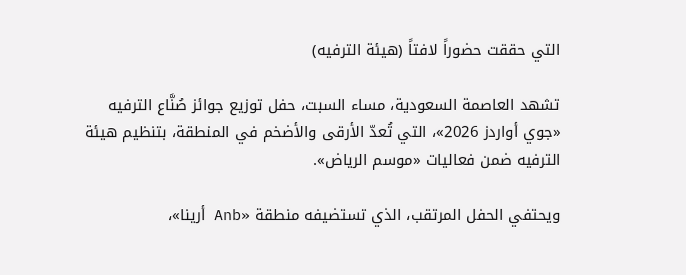التي حققت حضوراً لافتاً (هيئة الترفيه)

تشهد العاصمة السعودية، مساء السبت، حفل توزيع جوائز صُنَّاع الترفيه «جوي أواردز 2026»، التي تُعدّ الأرقى والأضخم في المنطقة، بتنظيم هيئة الترفيه ضمن فعاليات «موسم الرياض».

ويحتفي الحفل المرتقب، الذي تستضيفه منطقة «Anb أرينا»،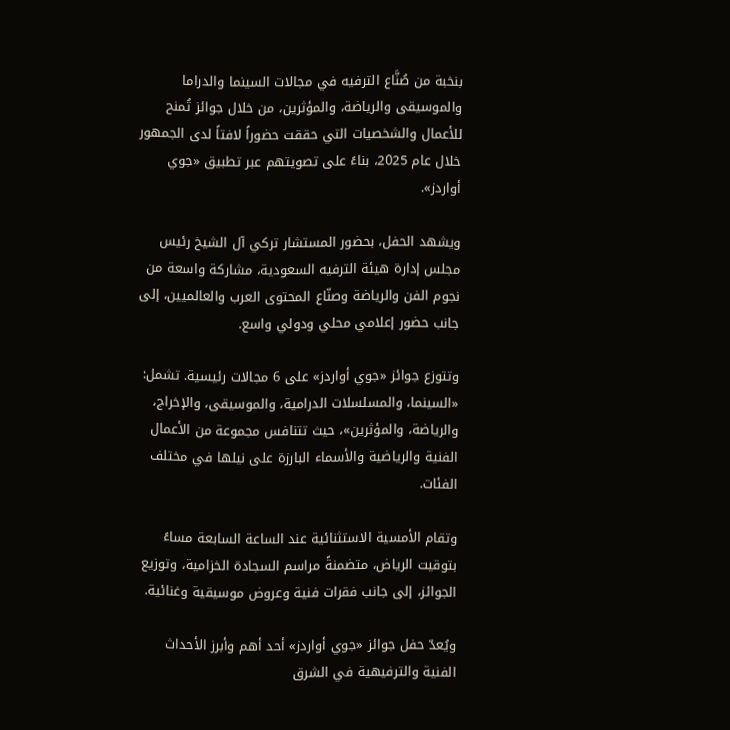بنخبة من صُنَّاع الترفيه في مجالات السينما والدراما والموسيقى والرياضة، والمؤثرين، من خلال جوائز تُمنح للأعمال والشخصيات التي حققت حضوراً لافتاً لدى الجمهور خلال عام 2025، بناءً على تصويتهم عبر تطبيق «جوي أواردز».

ويشهد الحفل، بحضور المستشار تركي آل الشيخ رئيس مجلس إدارة هيئة الترفيه السعودية، مشاركة واسعة من نجوم الفن والرياضة وصنّاع المحتوى العرب والعالميين، إلى جانب حضور إعلامي محلي ودولي واسع.

وتتوزع جوائز «جوي أواردز» على 6 مجالات رئيسية. تشمل: «السينما، والمسلسلات الدرامية، والموسيقى، والإخراج، والرياضة، والمؤثرين»، حيث تتنافس مجموعة من الأعمال الفنية والرياضية والأسماء البارزة على نيلها في مختلف الفئات.

وتقام الأمسية الاستثنائية عند الساعة السابعة مساءً بتوقيت الرياض، متضمنةً مراسم السجادة الخزامية، وتوزيع الجوائز، إلى جانب فقرات فنية وعروض موسيقية وغنائية.

ويُعدّ حفل جوائز «جوي أواردز» أحد أهم وأبرز الأحداث الفنية والترفيهية في الشرق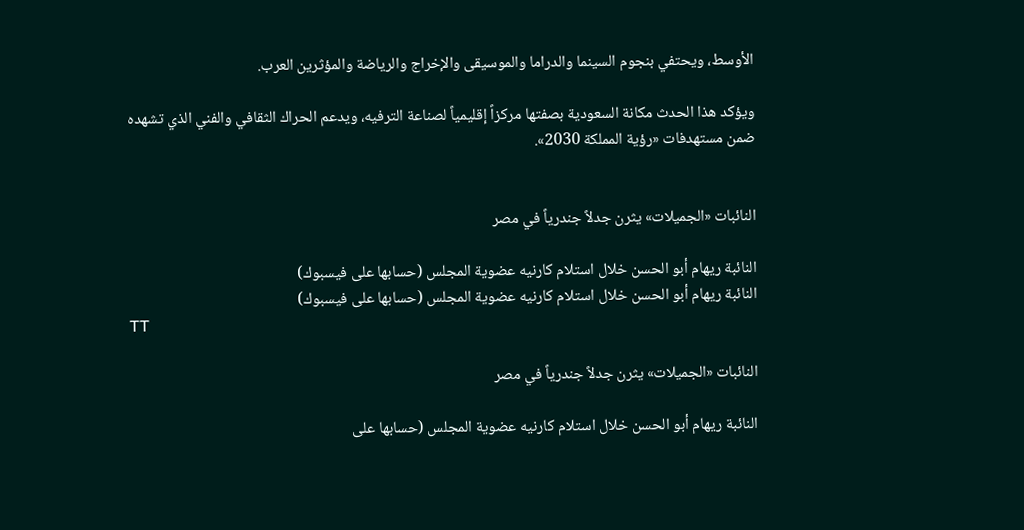الأوسط، ويحتفي بنجوم السينما والدراما والموسيقى والإخراج والرياضة والمؤثرين العرب.

ويؤكد هذا الحدث مكانة السعودية بصفتها مركزاً إقليمياً لصناعة الترفيه، ويدعم الحراك الثقافي والفني الذي تشهده ضمن مستهدفات «رؤية المملكة 2030».


النائبات «الجميلات» يثرن جدلاً جندرياً في مصر

النائبة ريهام أبو الحسن خلال استلام كارنيه عضوية المجلس (حسابها على فيسبوك)
النائبة ريهام أبو الحسن خلال استلام كارنيه عضوية المجلس (حسابها على فيسبوك)
TT

النائبات «الجميلات» يثرن جدلاً جندرياً في مصر

النائبة ريهام أبو الحسن خلال استلام كارنيه عضوية المجلس (حسابها على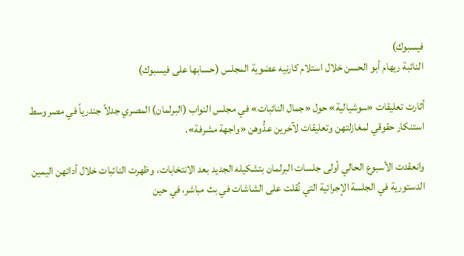فيسبوك)
النائبة ريهام أبو الحسن خلال استلام كارنيه عضوية المجلس (حسابها على فيسبوك)

أثارت تعليقات «سوشيالية» حول «جمال النائبات» في مجلس النواب (البرلمان) المصري جدلاً جندرياً في مصر وسط استنكار حقوقي لمغازلتهن وتعليقات لآخرين عدُّوهن «واجهة مشرفة».

وانعقدت الأسبوع الحالي أولى جلسات البرلمان بتشكيله الجديد بعد الانتخابات، وظهرت النائبات خلال أدائهن اليمين الدستورية في الجلسة الإجرائية التي نُقلت على الشاشات في بث مباشر، في حين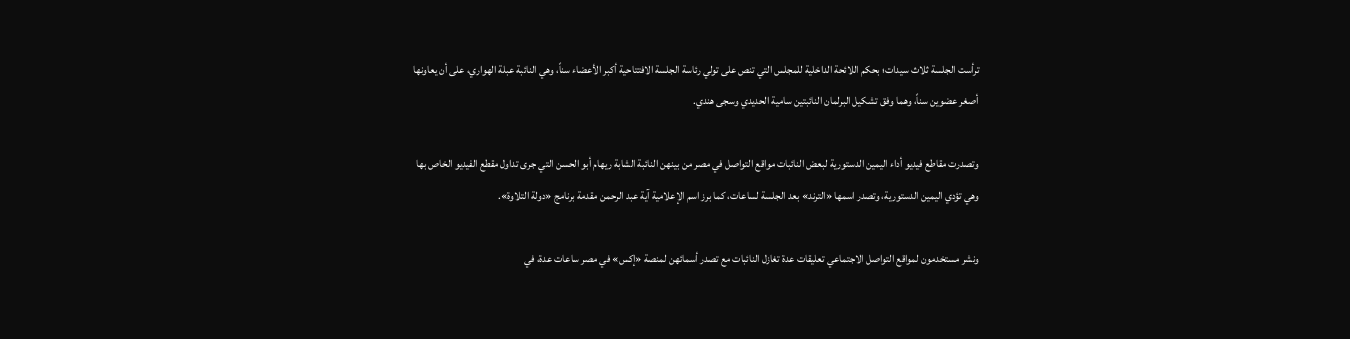ترأست الجلسة ثلاث سيدات؛ بحكم اللائحة الداخلية للمجلس التي تنص على تولي رئاسة الجلسة الافتتاحية أكبر الأعضاء سناً، وهي النائبة عبلة الهواري، على أن يعاونها أصغر عضوين سناً، وهما وفق تشكيل البرلمان النائبتين سامية الحديدي وسجى هندي.

وتصدرت مقاطع فيديو أداء اليمين الدستورية لبعض النائبات مواقع التواصل في مصر من بينهن النائبة الشابة ريهام أبو الحسن التي جرى تداول مقطع الفيديو الخاص بها وهي تؤدي اليمين الدستورية، وتصدر اسمها «الترند» بعد الجلسة لساعات، كما برز اسم الإعلامية آية عبد الرحمن مقدمة برنامج «دولة التلاوة».

ونشر مستخدمون لمواقع التواصل الاجتماعي تعليقات عدة تغازل النائبات مع تصدر أسمائهن لمنصة «إكس» في مصر ساعات عدة، في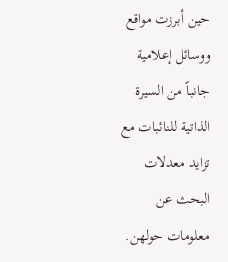حين أبرزت مواقع ووسائل إعلامية جانباً من السيرة الذاتية للنائبات مع تزايد معدلات البحث عن معلومات حولهن.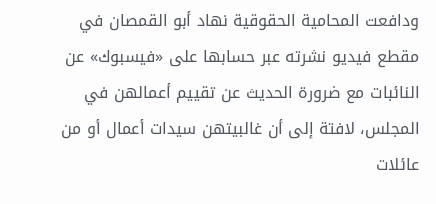ودافعت المحامية الحقوقية نهاد أبو القمصان في مقطع فيديو نشرته عبر حسابها على «فيسبوك» عن النائبات مع ضرورة الحديث عن تقييم أعمالهن في المجلس، لافتة إلى أن غالبيتهن سيدات أعمال أو من عائلات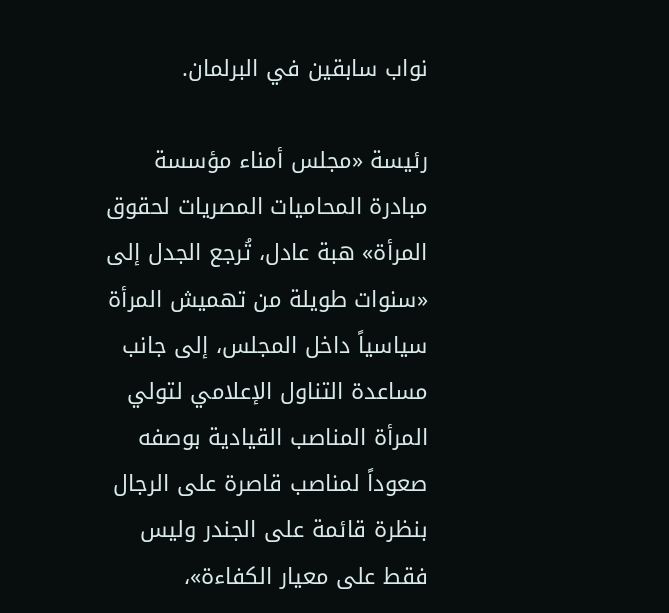نواب سابقين في البرلمان.

رئيسة «مجلس أمناء مؤسسة مبادرة المحاميات المصريات لحقوق المرأة» هبة عادل، تُرجع الجدل إلى «سنوات طويلة من تهميش المرأة سياسياً داخل المجلس، إلى جانب مساعدة التناول الإعلامي لتولي المرأة المناصب القيادية بوصفه صعوداً لمناصب قاصرة على الرجال بنظرة قائمة على الجندر وليس فقط على معيار الكفاءة»،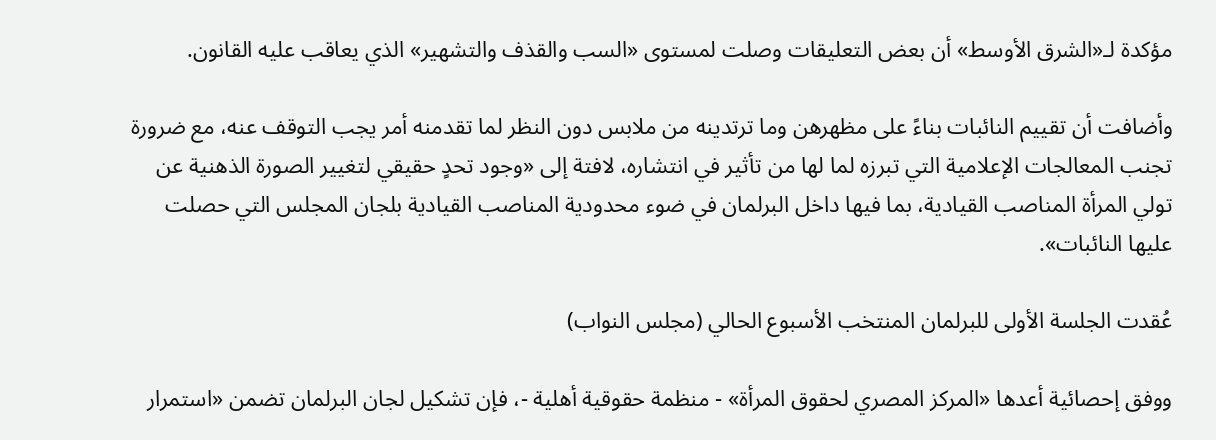مؤكدة لـ«الشرق الأوسط» أن بعض التعليقات وصلت لمستوى «السب والقذف والتشهير» الذي يعاقب عليه القانون.

وأضافت أن تقييم النائبات بناءً على مظهرهن وما ترتدينه من ملابس دون النظر لما تقدمنه أمر يجب التوقف عنه، مع ضرورة تجنب المعالجات الإعلامية التي تبرزه لما لها من تأثير في انتشاره، لافتة إلى «وجود تحدٍ حقيقي لتغيير الصورة الذهنية عن تولي المرأة المناصب القيادية، بما فيها داخل البرلمان في ضوء محدودية المناصب القيادية بلجان المجلس التي حصلت عليها النائبات».

عُقدت الجلسة الأولى للبرلمان المنتخب الأسبوع الحالي (مجلس النواب)

ووفق إحصائية أعدها «المركز المصري لحقوق المرأة» - منظمة حقوقية أهلية -، فإن تشكيل لجان البرلمان تضمن «استمرار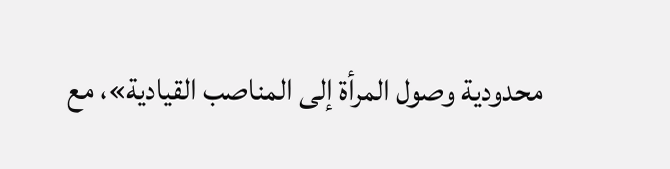محدودية وصول المرأة إلى المناصب القيادية»، مع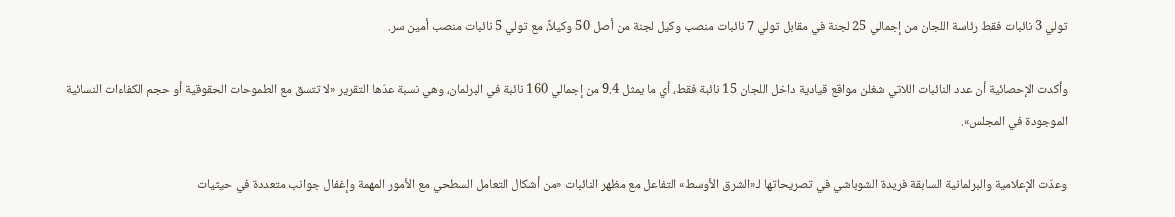تولي 3 نائبات فقط رئاسة اللجان من إجمالي 25 لجنة في مقابل تولي 7 نائبات منصب وكيل لجنة من أصل 50 وكيلاً، مع تولي 5 نائبات منصب أمين سر.

وأكدت الإحصائية أن عدد النائبات اللاتي شغلن مواقع قيادية داخل اللجان 15 نائبة فقط، أي ما يمثل 9.4 من إجمالي 160 نائبة في البرلمان، وهي نسبة عدّها التقرير «لا تتسق مع الطموحات الحقوقية أو حجم الكفاءات النسائية الموجودة في المجلس».

وعدّت الإعلامية والبرلمانية السابقة فريدة الشوباشي في تصريحاتها لـ«الشرق الأوسط» التفاعل مع مظهر النائبات «من أشكال التعامل السطحي مع الأمور المهمة وإغفال جوانب متعددة في حيثيات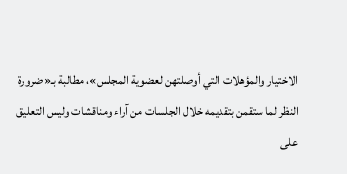الاختيار والمؤهلات التي أوصلتهن لعضوية المجلس»، مطالبة بـ«ضرورة النظر لما ستقمن بتقديمه خلال الجلسات من آراء ومناقشات وليس التعليق على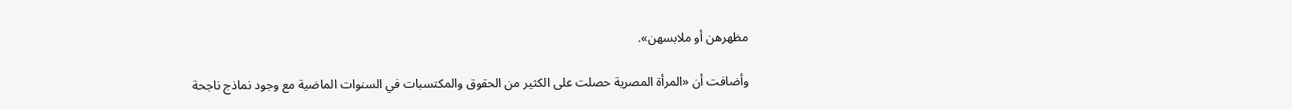مظهرهن أو ملابسهن».

وأضافت أن «المرأة المصرية حصلت على الكثير من الحقوق والمكتسبات في السنوات الماضية مع وجود نماذج ناجحة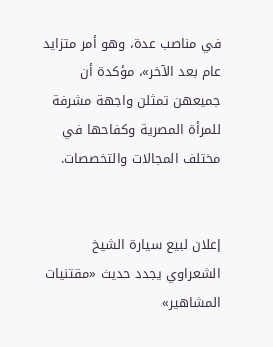في مناصب عدة، وهو أمر متزايد عام بعد الآخر»، مؤكدة أن جميعهن تمثلن واجهة مشرفة للمرأة المصرية وكفاحها في مختلف المجالات والتخصصات.


إعلان لبيع سيارة الشيخ الشعراوي يجدد حديث «مقتنيات المشاهير»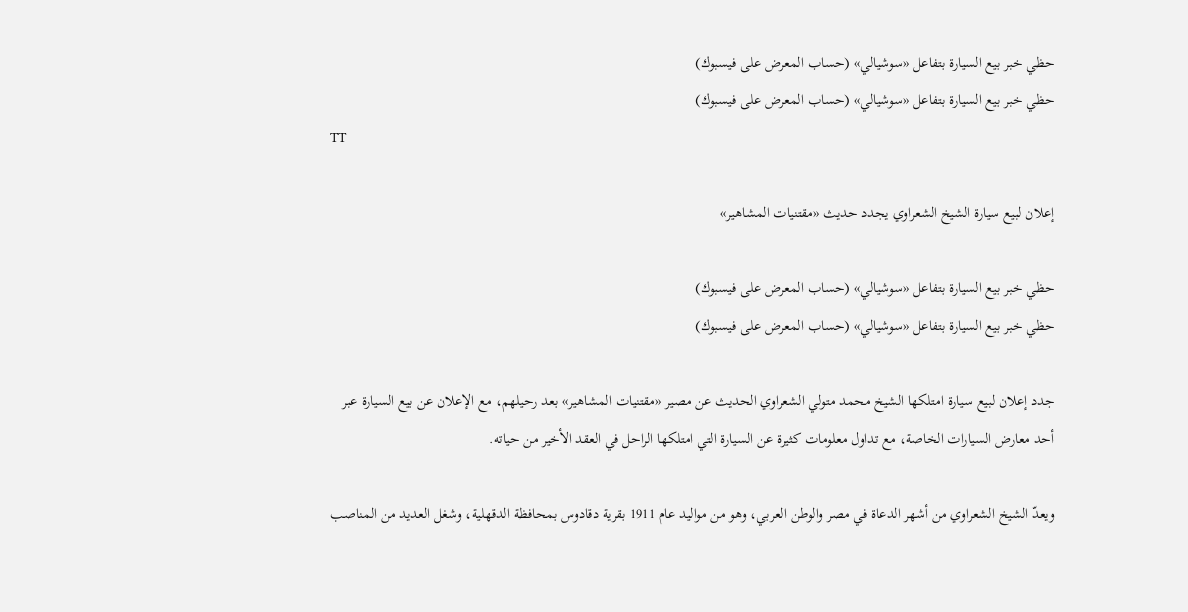حظي خبر بيع السيارة بتفاعل «سوشيالي» (حساب المعرض على فيسبوك)
حظي خبر بيع السيارة بتفاعل «سوشيالي» (حساب المعرض على فيسبوك)
TT

إعلان لبيع سيارة الشيخ الشعراوي يجدد حديث «مقتنيات المشاهير»

حظي خبر بيع السيارة بتفاعل «سوشيالي» (حساب المعرض على فيسبوك)
حظي خبر بيع السيارة بتفاعل «سوشيالي» (حساب المعرض على فيسبوك)

جدد إعلان لبيع سيارة امتلكها الشيخ محمد متولي الشعراوي الحديث عن مصير «مقتنيات المشاهير» بعد رحيلهم، مع الإعلان عن بيع السيارة عبر أحد معارض السيارات الخاصة، مع تداول معلومات كثيرة عن السيارة التي امتلكها الراحل في العقد الأخير من حياته.

ويعدّ الشيخ الشعراوي من أشهر الدعاة في مصر والوطن العربي، وهو من مواليد عام 1911 بقرية دقادوس بمحافظة الدقهلية، وشغل العديد من المناصب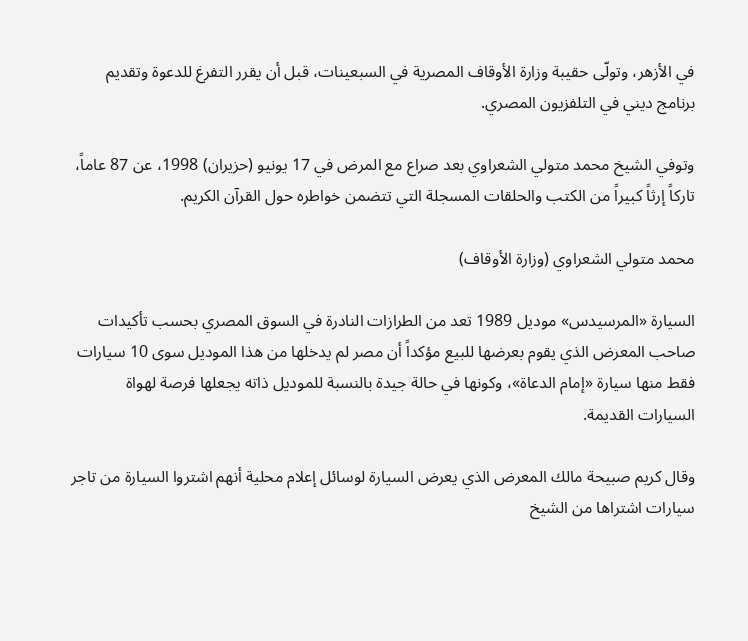في الأزهر، وتولّى حقيبة وزارة الأوقاف المصرية في السبعينات، قبل أن يقرر التفرغ للدعوة وتقديم برنامج ديني في التلفزيون المصري.

وتوفي الشيخ محمد متولي الشعراوي بعد صراع مع المرض في 17 يونيو (حزيران) 1998، عن 87 عاماً، تاركاً إرثاً كبيراً من الكتب والحلقات المسجلة التي تتضمن خواطره حول القرآن الكريم.

محمد متولي الشعراوي (وزارة الأوقاف)

السيارة «المرسيدس» موديل 1989 تعد من الطرازات النادرة في السوق المصري بحسب تأكيدات صاحب المعرض الذي يقوم بعرضها للبيع مؤكداً أن مصر لم يدخلها من هذا الموديل سوى 10 سيارات فقط منها سيارة «إمام الدعاة»، وكونها في حالة جيدة بالنسبة للموديل ذاته يجعلها فرصة لهواة السيارات القديمة.

وقال كريم صبيحة مالك المعرض الذي يعرض السيارة لوسائل إعلام محلية أنهم اشتروا السيارة من تاجر سيارات اشتراها من الشيخ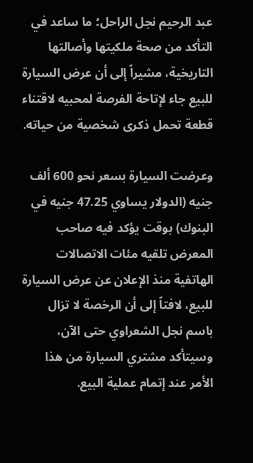عبد الرحيم نجل الراحل؛ ما ساعد في التأكد من صحة ملكيتها وأصالتها التاريخية، مشيراً إلى أن عرض السيارة للبيع جاء لإتاحة الفرصة لمحبيه لاقتناء قطعة تحمل ذكرى شخصية من حياته.

وعرضت السيارة بسعر نحو 600 ألف جنيه (الدولار يساوي 47.25 جنيه في البنوك) بوقت يؤكد فيه صاحب المعرض تلقيه مئات الاتصالات الهاتفية منذ الإعلان عن عرض السيارة للبيع، لافتاً إلى أن الرخصة لا تزال باسم نجل الشعراوي حتى الآن، وسيتأكد مشتري السيارة من هذا الأمر عند إتمام عملية البيع.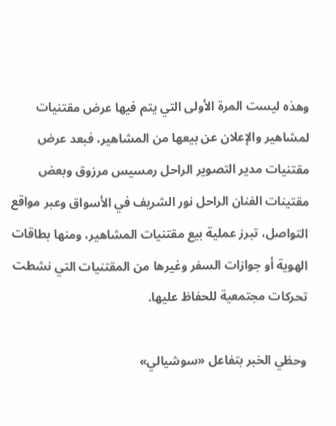وهذه ليست المرة الأولى التي يتم فيها عرض مقتنيات لمشاهير والإعلان عن بيعها من المشاهير، فبعد عرض مقتنيات مدير التصوير الراحل رمسيس مرزوق وبعض مقتينات الفنان الراحل نور الشريف في الأسواق وعبر مواقع التواصل، تبرز عملية بيع مقتنيات المشاهير، ومنها بطاقات الهوية أو جوازات السفر وغيرها من المقتنيات التي نشطت تحركات مجتمعية للحفاظ عليها.

وحظي الخبر بتفاعل «سوشيالي»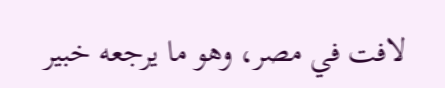لافت في مصر، وهو ما يرجعه خبير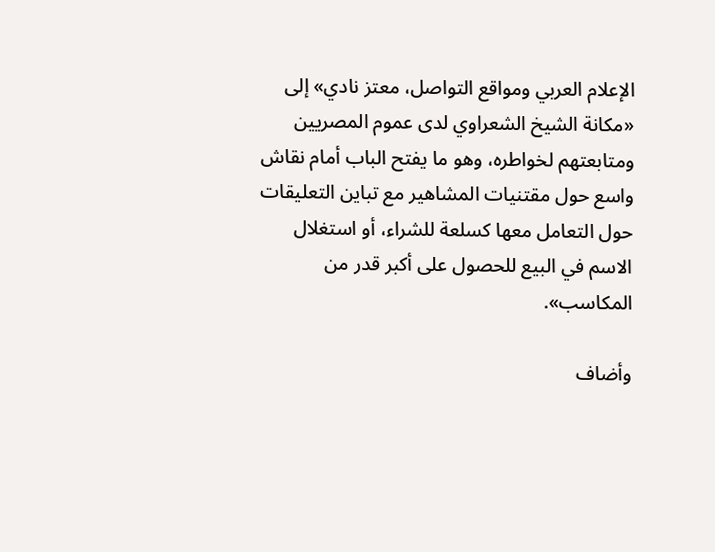الإعلام العربي ومواقع التواصل، معتز نادي» إلى «مكانة الشيخ الشعراوي لدى عموم المصريين ومتابعتهم لخواطره، وهو ما يفتح الباب أمام نقاش واسع حول مقتنيات المشاهير مع تباين التعليقات حول التعامل معها كسلعة للشراء، أو استغلال الاسم في البيع للحصول على أكبر قدر من المكاسب».

وأضاف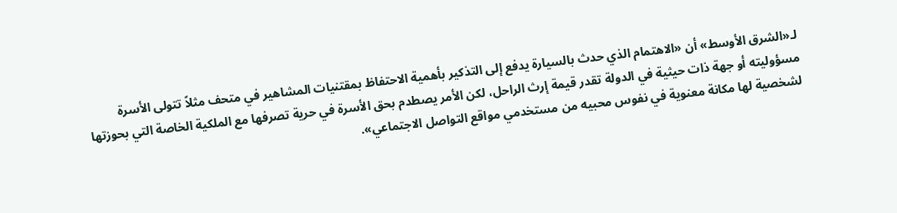لـ«الشرق الأوسط» أن «الاهتمام الذي حدث بالسيارة يدفع إلى التذكير بأهمية الاحتفاظ بمقتنيات المشاهير في متحف مثلاً تتولى الأسرة مسؤوليته أو جهة ذات حيثية في الدولة تقدر قيمة إرث الراحل، لكن الأمر يصطدم بحق الأسرة في حرية تصرفها مع الملكية الخاصة التي بحوزتها لشخصية لها مكانة معنوية في نفوس محبيه من مستخدمي مواقع التواصل الاجتماعي».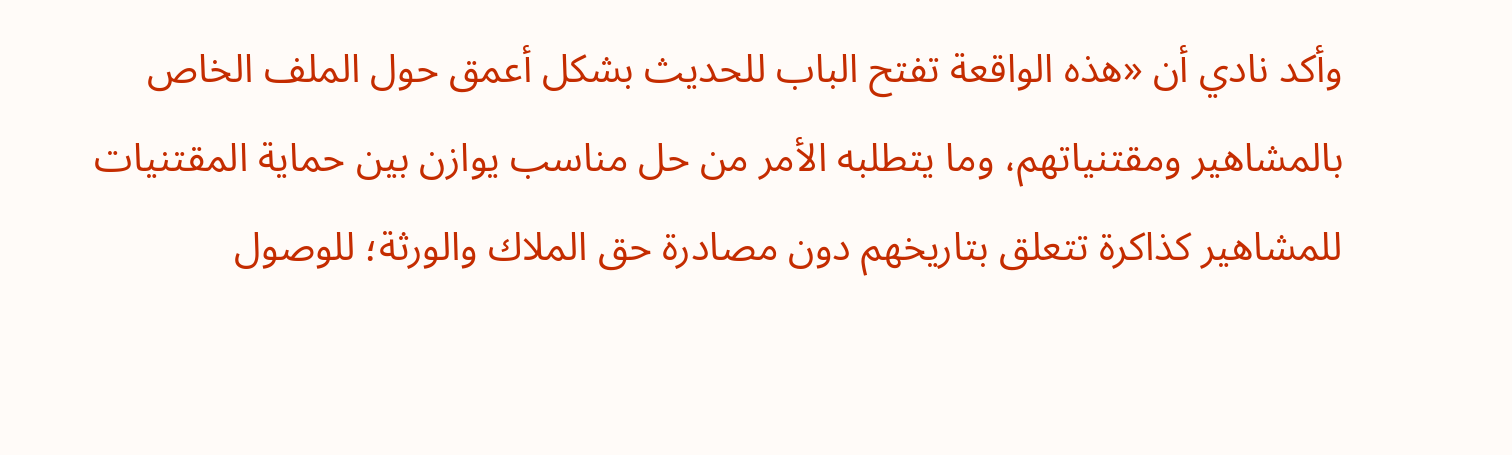وأكد نادي أن «هذه الواقعة تفتح الباب للحديث بشكل أعمق حول الملف الخاص بالمشاهير ومقتنياتهم، وما يتطلبه الأمر من حل مناسب يوازن بين حماية المقتنيات للمشاهير كذاكرة تتعلق بتاريخهم دون مصادرة حق الملاك والورثة؛ للوصول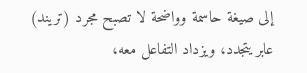إلى صيغة حاسمة وواضحة لا تصبح مجرد (تريند) عابر يتجدد، ويزداد التفاعل معه،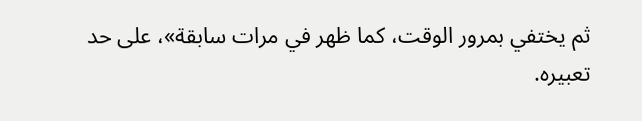ثم يختفي بمرور الوقت، كما ظهر في مرات سابقة»، على حد تعبيره.